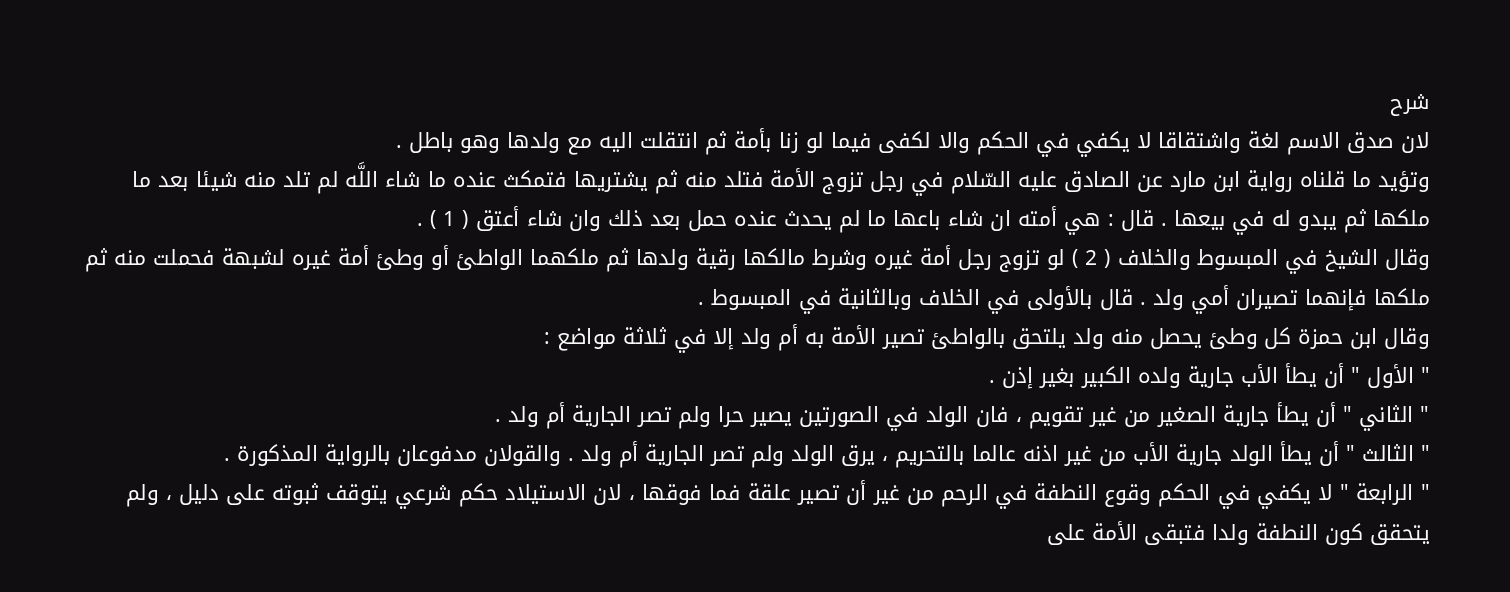شرح
لان صدق الاسم لغة واشتقاقا لا يكفي في الحكم والا لكفى فيما لو زنا بأمة ثم انتقلت اليه مع ولدها وهو باطل .
وتؤيد ما قلناه رواية ابن مارد عن الصادق عليه السّلام في رجل تزوج الأمة فتلد منه ثم يشتريها فتمكث عنده ما شاء اللَّه لم تلد منه شيئا بعد ما ملكها ثم يبدو له في بيعها . قال : هي أمته ان شاء باعها ما لم يحدث عنده حمل بعد ذلك وان شاء أعتق ( 1 ) .
وقال الشيخ في المبسوط والخلاف ( 2 ) لو تزوج رجل أمة غيره وشرط مالكها رقية ولدها ثم ملكهما الواطئ أو وطئ أمة غيره لشبهة فحملت منه ثم ملكها فإنهما تصيران أمي ولد . قال بالأولى في الخلاف وبالثانية في المبسوط .
وقال ابن حمزة كل وطئ يحصل منه ولد يلتحق بالواطئ تصير الأمة به أم ولد إلا في ثلاثة مواضع :
" الأول " أن يطأ الأب جارية ولده الكبير بغير إذن .
" الثاني " أن يطأ جارية الصغير من غير تقويم ، فان الولد في الصورتين يصير حرا ولم تصر الجارية أم ولد .
" الثالث " أن يطأ الولد جارية الأب من غير اذنه عالما بالتحريم ، يرق الولد ولم تصر الجارية أم ولد . والقولان مدفوعان بالرواية المذكورة .
" الرابعة " لا يكفي في الحكم وقوع النطفة في الرحم من غير أن تصير علقة فما فوقها ، لان الاستيلاد حكم شرعي يتوقف ثبوته على دليل ، ولم يتحقق كون النطفة ولدا فتبقى الأمة على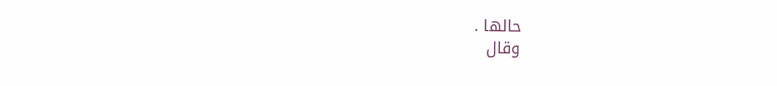حالها .
وقال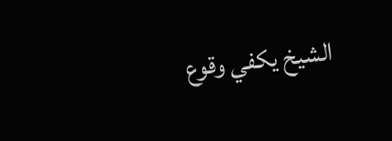الشيخ يكفي وقوع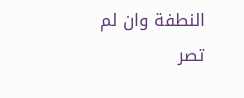النطفة وان لم تصر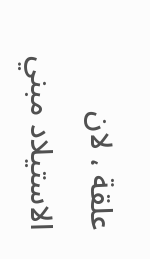علقة ، لان الاستيلاد مبني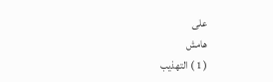على
هامش
( 1 ) التهذيب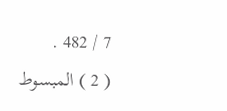7 / 482 .
( 2 ) المبسوط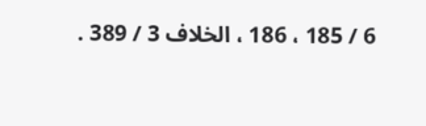6 / 185 ، 186 ، الخلاف 3 / 389 .